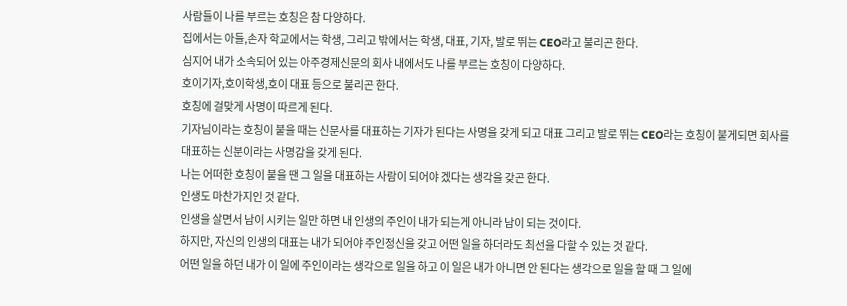사람들이 나를 부르는 호칭은 참 다양하다.
집에서는 아들,손자 학교에서는 학생, 그리고 밖에서는 학생, 대표, 기자, 발로 뛰는 CEO라고 불리곤 한다.
심지어 내가 소속되어 있는 아주경제신문의 회사 내에서도 나를 부르는 호칭이 다양하다.
호이기자,호이학생,호이 대표 등으로 불리곤 한다.
호칭에 걸맞게 사명이 따르게 된다.
기자님이라는 호칭이 붙을 때는 신문사를 대표하는 기자가 된다는 사명을 갖게 되고 대표 그리고 발로 뛰는 CEO라는 호칭이 붙게되면 회사를 대표하는 신분이라는 사명감을 갖게 된다.
나는 어떠한 호칭이 붙을 땐 그 일을 대표하는 사람이 되어야 겠다는 생각을 갖곤 한다.
인생도 마찬가지인 것 같다.
인생을 살면서 남이 시키는 일만 하면 내 인생의 주인이 내가 되는게 아니라 남이 되는 것이다.
하지만, 자신의 인생의 대표는 내가 되어야 주인정신을 갖고 어떤 일을 하더라도 최선을 다할 수 있는 것 같다.
어떤 일을 하던 내가 이 일에 주인이라는 생각으로 일을 하고 이 일은 내가 아니면 안 된다는 생각으로 일을 할 때 그 일에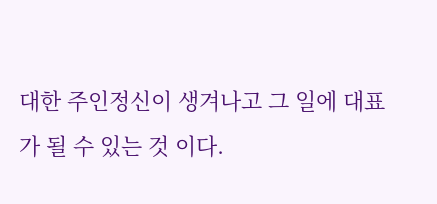대한 주인정신이 생겨나고 그 일에 대표가 될 수 있는 것 이다.